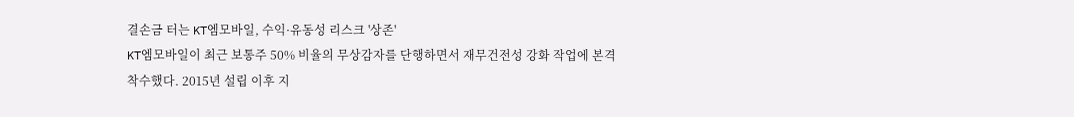결손금 터는 KT엠모바일, 수익·유동성 리스크 '상존'
KT엠모바일이 최근 보통주 50% 비율의 무상감자를 단행하면서 재무건전성 강화 작업에 본격 착수했다. 2015년 설립 이후 지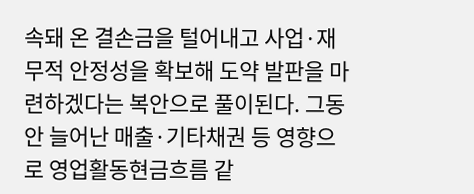속돼 온 결손금을 털어내고 사업·재무적 안정성을 확보해 도약 발판을 마련하겠다는 복안으로 풀이된다. 그동안 늘어난 매출·기타채권 등 영향으로 영업활동현금흐름 같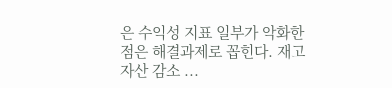은 수익성 지표 일부가 악화한 점은 해결과제로 꼽힌다. 재고자산 감소 ...